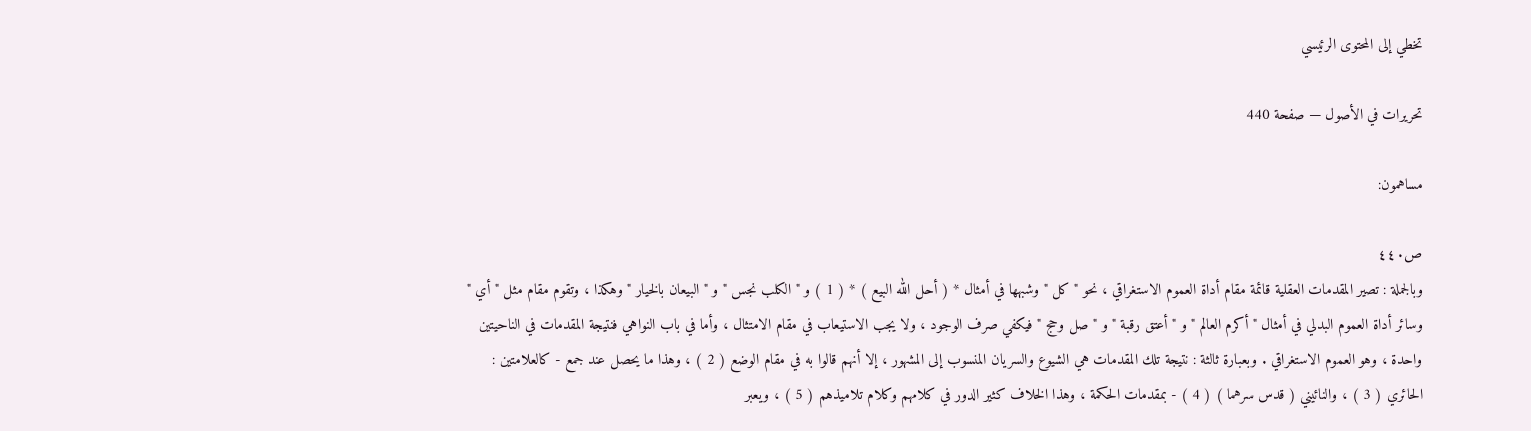تخطي إلى المحتوى الرئيسي

تحريرات في الأصول — صفحة 440

مساهمون:

ص٤٤٠
وبالجملة : تصير المقدمات العقلية قائمة مقام أداة العموم الاستغراقي ، نحو " كل " وشبهها في أمثال * ( أحل الله البيع ) * ( 1 ) و " الكلب نجس " و " البيعان بالخيار " وهكذا ، وتقوم مقام مثل " أي " وسائر أداة العموم البدلي في أمثال " أكرم العالم " و " أعتق رقبة " و " صل وحج " فيكفي صرف الوجود ، ولا يجب الاستيعاب في مقام الامتثال ، وأما في باب النواهي فنتيجة المقدمات في الناحيتين واحدة ، وهو العموم الاستغراقي . وبعبارة ثالثة : نتيجة تلك المقدمات هي الشيوع والسريان المنسوب إلى المشهور ، إلا أنهم قالوا به في مقام الوضع ( 2 ) ، وهذا ما يحصل عند جمع - كالعلامتين : الحائري ( 3 ) ، والنائيني ( قدس سرهما ) ( 4 ) - بمقدمات الحكمة ، وهذا الخلاف كثير الدور في كلامهم وكلام تلاميذهم ( 5 ) ، ويعبر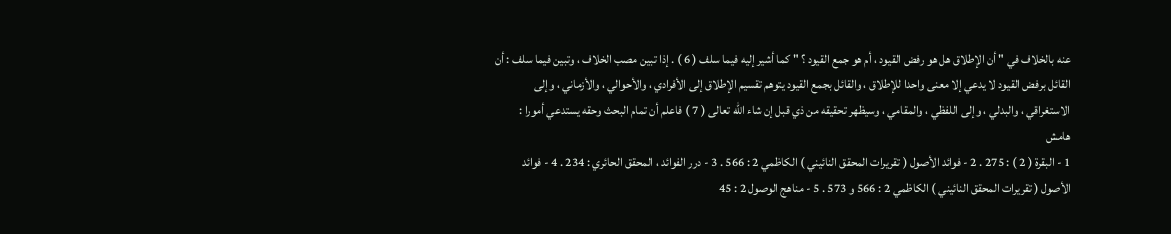عنه بالخلاف في " أن الإطلاق هل هو رفض القيود ، أم هو جمع القيود ؟ " كما أشير إليه فيما سلف ( 6 ) . إذا تبين مصب الخلاف ، وتبين فيما سلف : أن القائل برفض القيود لا يدعي إلا معنى واحدا للإطلاق ، والقائل بجمع القيود يتوهم تقسيم الإطلاق إلى الأفرادي ، والأحوالي ، والأزماني ، وإلى الاستغراقي ، والبدلي ، وإلى اللفظي ، والمقامي ، وسيظهر تحقيقه من ذي قبل إن شاء الله تعالى ( 7 ) فاعلم أن تمام البحث وحقه يستدعي أمورا :
هامش
1 - البقرة ( 2 ) : 275 . 2 - فوائد الأصول ( تقريرات المحقق النائيني ) الكاظمي 2 : 566 . 3 - درر الفوائد ، المحقق الحائري : 234 . 4 - فوائد الأصول ( تقريرات المحقق النائيني ) الكاظمي 2 : 566 و 573 . 5 - مناهج الوصول 2 : 45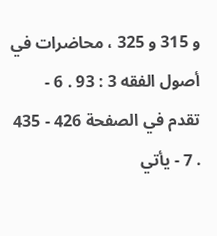و 315 و 325 ، محاضرات في أصول الفقه 3 : 93 . 6 - تقدم في الصفحة 426 - 435 . 7 - يأتي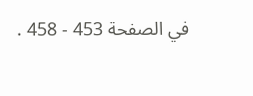في الصفحة 453 - 458 .